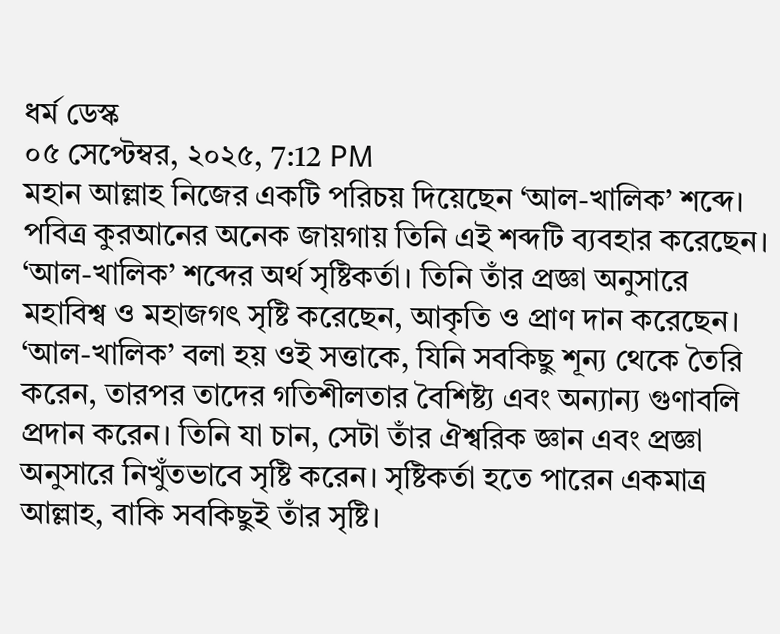ধর্ম ডেস্ক
০৫ সেপ্টেম্বর, ২০২৫, 7:12 PM
মহান আল্লাহ নিজের একটি পরিচয় দিয়েছেন ‘আল-খালিক’ শব্দে। পবিত্র কুরআনের অনেক জায়গায় তিনি এই শব্দটি ব্যবহার করেছেন। ‘আল-খালিক’ শব্দের অর্থ সৃষ্টিকর্তা। তিনি তাঁর প্রজ্ঞা অনুসারে মহাবিশ্ব ও মহাজগৎ সৃষ্টি করেছেন, আকৃতি ও প্রাণ দান করেছেন। ‘আল-খালিক’ বলা হয় ওই সত্তাকে, যিনি সবকিছু শূন্য থেকে তৈরি করেন, তারপর তাদের গতিশীলতার বৈশিষ্ট্য এবং অন্যান্য গুণাবলি প্রদান করেন। তিনি যা চান, সেটা তাঁর ঐশ্বরিক জ্ঞান এবং প্রজ্ঞা অনুসারে নিখুঁতভাবে সৃষ্টি করেন। সৃষ্টিকর্তা হতে পারেন একমাত্র আল্লাহ, বাকি সবকিছুই তাঁর সৃষ্টি।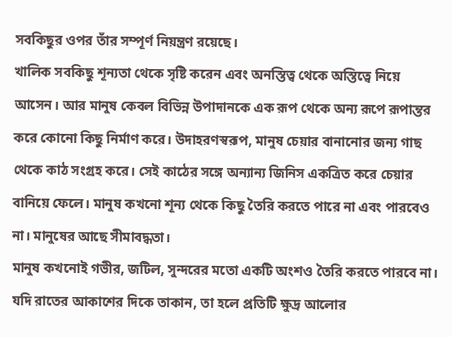সবকিছুর ওপর তাঁর সম্পূর্ণ নিয়ন্ত্রণ রয়েছে।
খালিক সবকিছু শূন্যতা থেকে সৃষ্টি করেন এবং অনস্তিত্ব থেকে অস্তিত্বে নিয়ে আসেন। আর মানুষ কেবল বিভিন্ন উপাদানকে এক রূপ থেকে অন্য রূপে রূপান্তর করে কোনো কিছু নির্মাণ করে। উদাহরণস্বরূপ, মানুষ চেয়ার বানানোর জন্য গাছ থেকে কাঠ সংগ্রহ করে। সেই কাঠের সঙ্গে অন্যান্য জিনিস একত্রিত করে চেয়ার বানিয়ে ফেলে। মানুষ কখনো শূন্য থেকে কিছু তৈরি করতে পারে না এবং পারবেও না। মানুষের আছে সীমাবদ্ধতা।
মানুষ কখনোই গভীর, জটিল, সুন্দরের মতো একটি অংশও তৈরি করতে পারবে না। যদি রাতের আকাশের দিকে তাকান, তা হলে প্রতিটি ক্ষুদ্র আলোর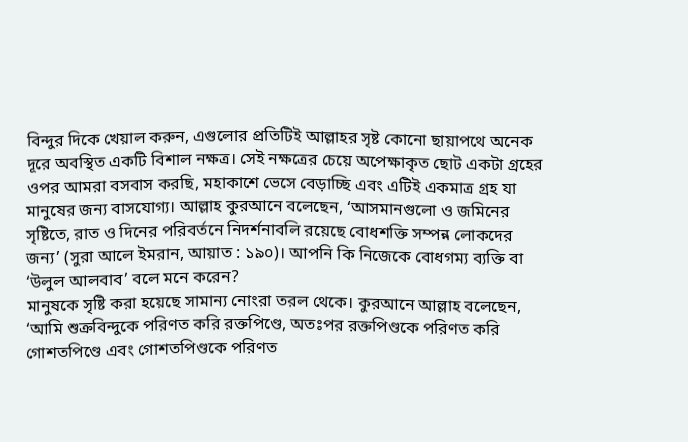বিন্দুর দিকে খেয়াল করুন, এগুলোর প্রতিটিই আল্লাহর সৃষ্ট কোনো ছায়াপথে অনেক দূরে অবস্থিত একটি বিশাল নক্ষত্র। সেই নক্ষত্রের চেয়ে অপেক্ষাকৃত ছোট একটা গ্রহের ওপর আমরা বসবাস করছি, মহাকাশে ভেসে বেড়াচ্ছি এবং এটিই একমাত্র গ্রহ যা মানুষের জন্য বাসযোগ্য। আল্লাহ কুরআনে বলেছেন, ‘আসমানগুলো ও জমিনের সৃষ্টিতে, রাত ও দিনের পরিবর্তনে নিদর্শনাবলি রয়েছে বোধশক্তি সম্পন্ন লোকদের জন্য’ (সুরা আলে ইমরান, আয়াত : ১৯০)। আপনি কি নিজেকে বোধগম্য ব্যক্তি বা ‘উলুল আলবাব’ বলে মনে করেন?
মানুষকে সৃষ্টি করা হয়েছে সামান্য নোংরা তরল থেকে। কুরআনে আল্লাহ বলেছেন, ‘আমি শুক্রবিন্দুকে পরিণত করি রক্তপিণ্ডে, অতঃপর রক্তপিণ্ডকে পরিণত করি গোশতপিণ্ডে এবং গোশতপিণ্ডকে পরিণত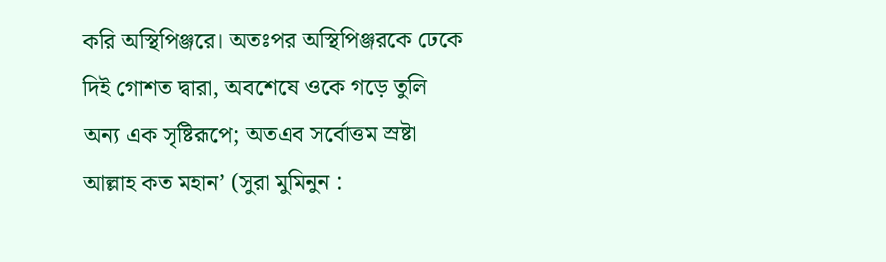করি অস্থিপিঞ্জরে। অতঃপর অস্থিপিঞ্জরকে ঢেকে দিই গোশত দ্বারা, অবশেষে ওকে গড়ে তুলি অন্য এক সৃষ্টিরূপে; অতএব সর্বোত্তম স্রষ্টা আল্লাহ কত মহান’ (সুরা মুমিনুন :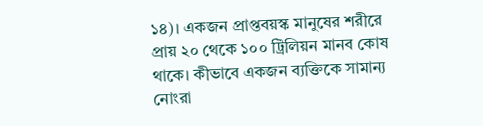১৪)। একজন প্রাপ্তবয়স্ক মানুষের শরীরে প্রায় ২০ থেকে ১০০ ট্রিলিয়ন মানব কোষ থাকে। কীভাবে একজন ব্যক্তিকে সামান্য নোংরা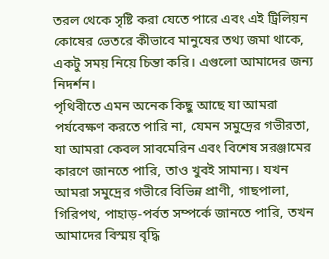তরল থেকে সৃষ্টি করা যেতে পারে এবং এই ট্রিলিয়ন কোষের ভেতরে কীভাবে মানুষের তথ্য জমা থাকে, একটু সময় নিয়ে চিন্তা করি। এগুলো আমাদের জন্য নিদর্শন।
পৃথিবীতে এমন অনেক কিছু আছে যা আমরা পর্যবেক্ষণ করতে পারি না, যেমন সমুদ্রের গভীরতা, যা আমরা কেবল সাবমেরিন এবং বিশেষ সরঞ্জামের কারণে জানতে পারি, তাও খুবই সামান্য। যখন আমরা সমুদ্রের গভীরে বিভিন্ন প্রাণী, গাছপালা, গিরিপথ, পাহাড়-পর্বত সম্পর্কে জানতে পারি, তখন আমাদের বিস্ময় বৃদ্ধি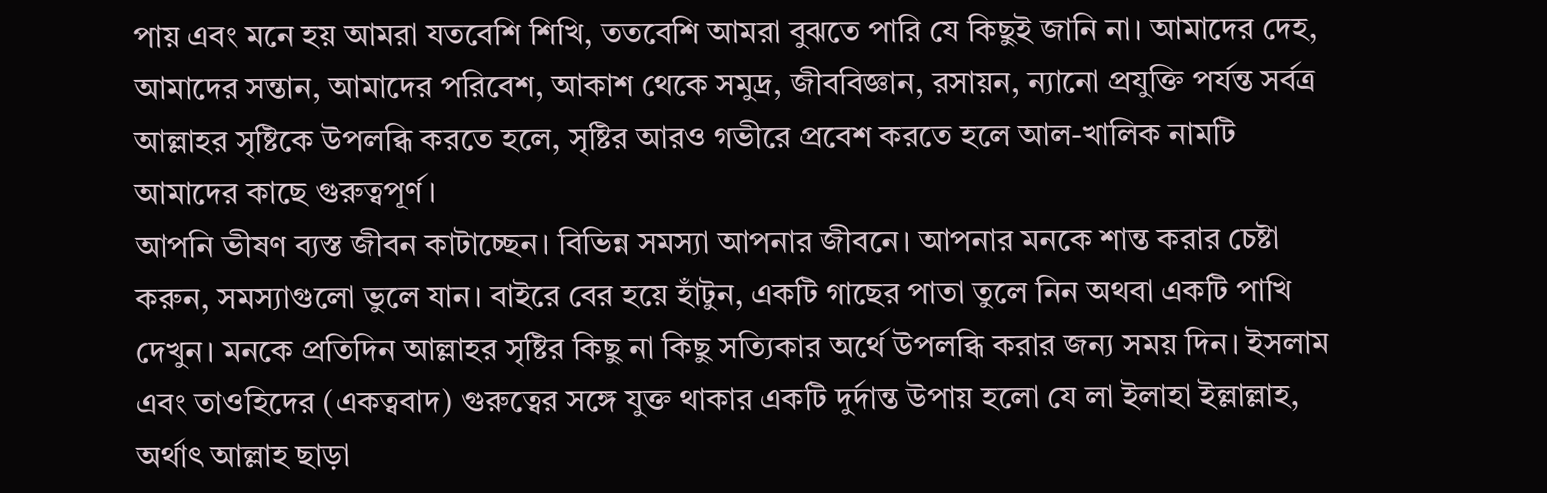পায় এবং মনে হয় আমরা যতবেশি শিখি, ততবেশি আমরা বুঝতে পারি যে কিছুই জানি না। আমাদের দেহ, আমাদের সন্তান, আমাদের পরিবেশ, আকাশ থেকে সমুদ্র, জীববিজ্ঞান, রসায়ন, ন্যানো প্রযুক্তি পর্যন্ত সর্বত্র আল্লাহর সৃষ্টিকে উপলব্ধি করতে হলে, সৃষ্টির আরও গভীরে প্রবেশ করতে হলে আল-খালিক নামটি আমাদের কাছে গুরুত্বপূর্ণ।
আপনি ভীষণ ব্যস্ত জীবন কাটাচ্ছেন। বিভিন্ন সমস্যা আপনার জীবনে। আপনার মনকে শান্ত করার চেষ্টা করুন, সমস্যাগুলো ভুলে যান। বাইরে বের হয়ে হাঁটুন, একটি গাছের পাতা তুলে নিন অথবা একটি পাখি দেখুন। মনকে প্রতিদিন আল্লাহর সৃষ্টির কিছু না কিছু সত্যিকার অর্থে উপলব্ধি করার জন্য সময় দিন। ইসলাম এবং তাওহিদের (একত্ববাদ) গুরুত্বের সঙ্গে যুক্ত থাকার একটি দুর্দান্ত উপায় হলো যে লা ইলাহা ইল্লাল্লাহ, অর্থাৎ আল্লাহ ছাড়া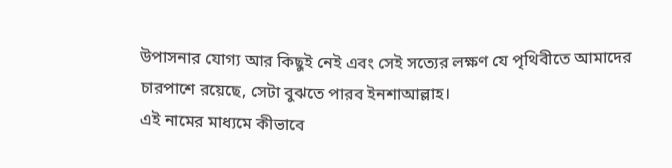উপাসনার যোগ্য আর কিছুই নেই এবং সেই সত্যের লক্ষণ যে পৃথিবীতে আমাদের চারপাশে রয়েছে, সেটা বুঝতে পারব ইনশাআল্লাহ।
এই নামের মাধ্যমে কীভাবে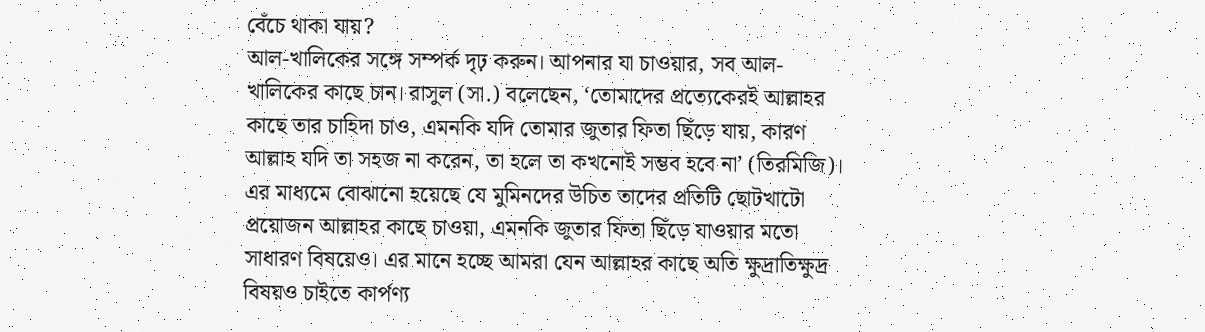বেঁচে থাকা যায়?
আল-খালিকের সঙ্গে সম্পর্ক দৃঢ় করুন। আপনার যা চাওয়ার, সব আল-খালিকের কাছে চান। রাসুল (সা.) বলেছেন, ‘তোমাদের প্রত্যেকেরই আল্লাহর কাছে তার চাহিদা চাও, এমনকি যদি তোমার জুতার ফিতা ছিঁড়ে যায়, কারণ আল্লাহ যদি তা সহজ না করেন, তা হলে তা কখনোই সম্ভব হবে না’ (তিরমিজি)। এর মাধ্যমে বোঝানো হয়েছে যে মুমিনদের উচিত তাদের প্রতিটি ছোটখাটো প্রয়োজন আল্লাহর কাছে চাওয়া, এমনকি জুতার ফিতা ছিঁড়ে যাওয়ার মতো সাধারণ বিষয়েও। এর মানে হচ্ছে আমরা যেন আল্লাহর কাছে অতি ক্ষুদ্রাতিক্ষুদ্র বিষয়ও চাইতে কার্পণ্য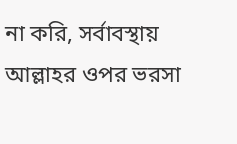না করি, সর্বাবস্থায় আল্লাহর ওপর ভরসা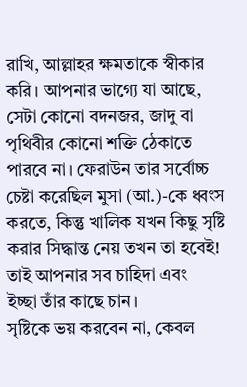রাখি, আল্লাহর ক্ষমতাকে স্বীকার করি। আপনার ভাগ্যে যা আছে, সেটা কোনো বদনজর, জাদু বা পৃথিবীর কোনো শক্তি ঠেকাতে পারবে না। ফেরাউন তার সর্বোচ্চ চেষ্টা করেছিল মুসা (আ.)-কে ধ্বংস করতে, কিন্তু খালিক যখন কিছু সৃষ্টি করার সিদ্ধান্ত নেয় তখন তা হবেই! তাই আপনার সব চাহিদা এবং
ইচ্ছা তাঁর কাছে চান।
সৃষ্টিকে ভয় করবেন না, কেবল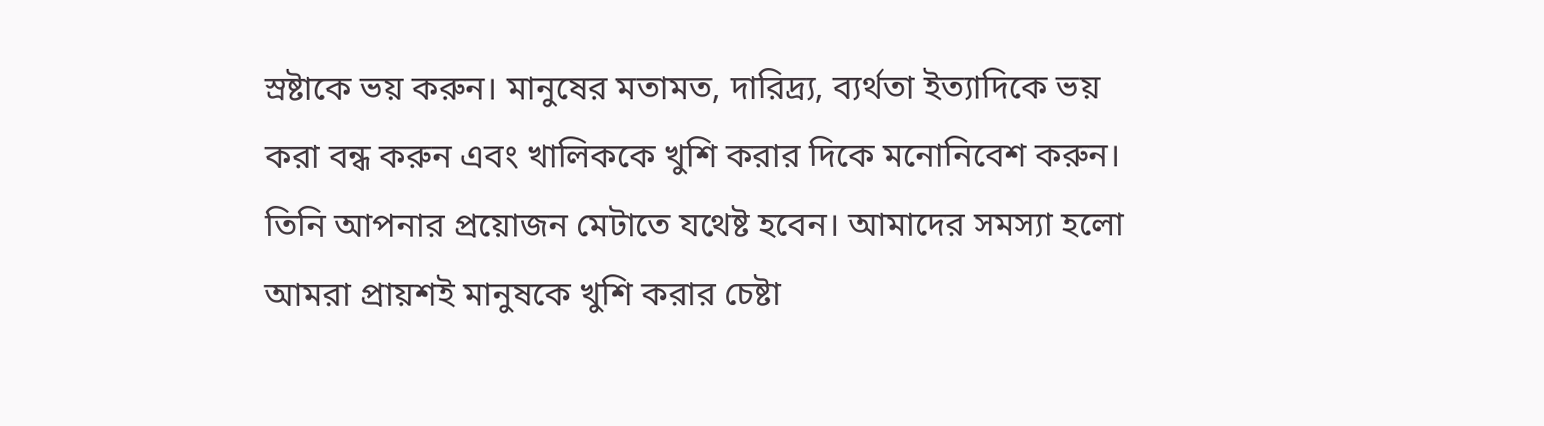স্রষ্টাকে ভয় করুন। মানুষের মতামত, দারিদ্র্য, ব্যর্থতা ইত্যাদিকে ভয় করা বন্ধ করুন এবং খালিককে খুশি করার দিকে মনোনিবেশ করুন। তিনি আপনার প্রয়োজন মেটাতে যথেষ্ট হবেন। আমাদের সমস্যা হলো আমরা প্রায়শই মানুষকে খুশি করার চেষ্টা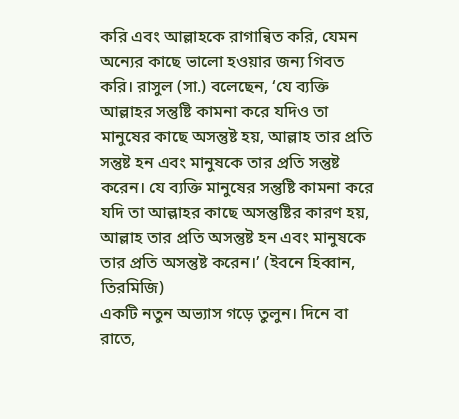করি এবং আল্লাহকে রাগান্বিত করি, যেমন অন্যের কাছে ভালো হওয়ার জন্য গিবত করি। রাসুল (সা.) বলেছেন, ‘যে ব্যক্তি আল্লাহর সন্তুষ্টি কামনা করে যদিও তা মানুষের কাছে অসন্তুষ্ট হয়, আল্লাহ তার প্রতি সন্তুষ্ট হন এবং মানুষকে তার প্রতি সন্তুষ্ট করেন। যে ব্যক্তি মানুষের সন্তুষ্টি কামনা করে যদি তা আল্লাহর কাছে অসন্তুষ্টির কারণ হয়, আল্লাহ তার প্রতি অসন্তুষ্ট হন এবং মানুষকে তার প্রতি অসন্তুষ্ট করেন।’ (ইবনে হিব্বান, তিরমিজি)
একটি নতুন অভ্যাস গড়ে তুলুন। দিনে বা রাতে,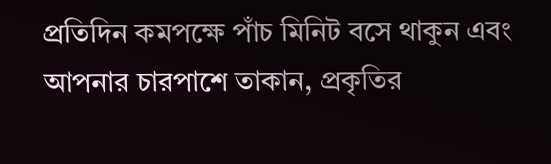প্রতিদিন কমপক্ষে পাঁচ মিনিট বসে থাকুন এবং আপনার চারপাশে তাকান, প্রকৃতির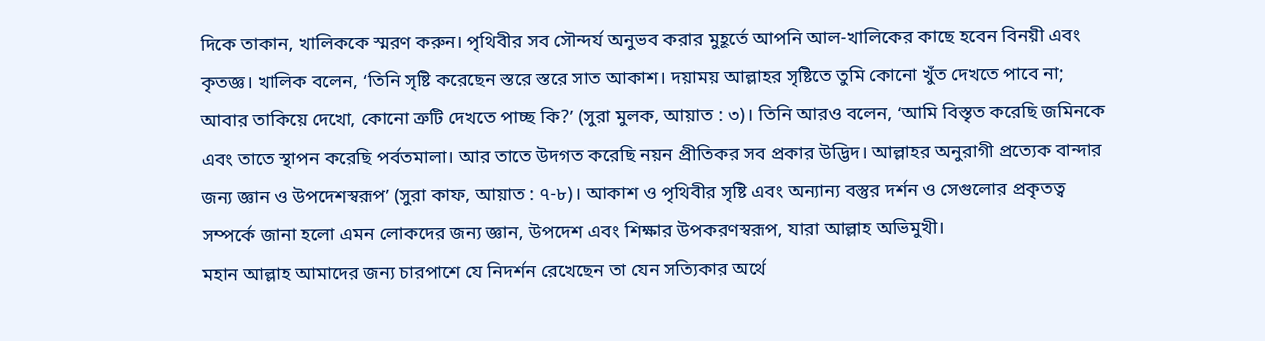দিকে তাকান, খালিককে স্মরণ করুন। পৃথিবীর সব সৌন্দর্য অনুভব করার মুহূর্তে আপনি আল-খালিকের কাছে হবেন বিনয়ী এবং কৃতজ্ঞ। খালিক বলেন, ‘তিনি সৃষ্টি করেছেন স্তরে স্তরে সাত আকাশ। দয়াময় আল্লাহর সৃষ্টিতে তুমি কোনো খুঁত দেখতে পাবে না; আবার তাকিয়ে দেখো, কোনো ত্রুটি দেখতে পাচ্ছ কি?’ (সুরা মুলক, আয়াত : ৩)। তিনি আরও বলেন, ‘আমি বিস্তৃত করেছি জমিনকে এবং তাতে স্থাপন করেছি পর্বতমালা। আর তাতে উদগত করেছি নয়ন প্রীতিকর সব প্রকার উদ্ভিদ। আল্লাহর অনুরাগী প্রত্যেক বান্দার জন্য জ্ঞান ও উপদেশস্বরূপ’ (সুরা কাফ, আয়াত : ৭-৮)। আকাশ ও পৃথিবীর সৃষ্টি এবং অন্যান্য বস্তুর দর্শন ও সেগুলোর প্রকৃতত্ব সম্পর্কে জানা হলো এমন লোকদের জন্য জ্ঞান, উপদেশ এবং শিক্ষার উপকরণস্বরূপ, যারা আল্লাহ অভিমুখী।
মহান আল্লাহ আমাদের জন্য চারপাশে যে নিদর্শন রেখেছেন তা যেন সত্যিকার অর্থে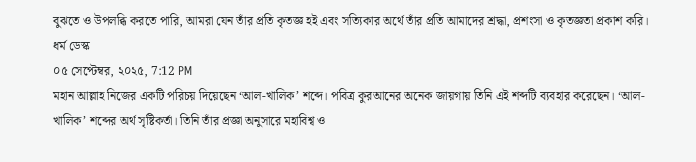বুঝতে ও উপলব্ধি করতে পারি, আমরা যেন তাঁর প্রতি কৃতজ্ঞ হই এবং সত্যিকার অর্থে তাঁর প্রতি আমাদের শ্রদ্ধা, প্রশংসা ও কৃতজ্ঞতা প্রকাশ করি।
ধর্ম ডেস্ক
০৫ সেপ্টেম্বর, ২০২৫, 7:12 PM
মহান আল্লাহ নিজের একটি পরিচয় দিয়েছেন ‘আল-খালিক’ শব্দে। পবিত্র কুরআনের অনেক জায়গায় তিনি এই শব্দটি ব্যবহার করেছেন। ‘আল-খালিক’ শব্দের অর্থ সৃষ্টিকর্তা। তিনি তাঁর প্রজ্ঞা অনুসারে মহাবিশ্ব ও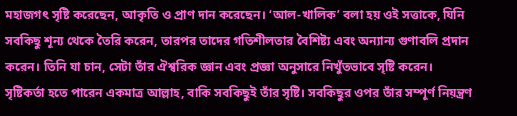মহাজগৎ সৃষ্টি করেছেন, আকৃতি ও প্রাণ দান করেছেন। ‘আল-খালিক’ বলা হয় ওই সত্তাকে, যিনি সবকিছু শূন্য থেকে তৈরি করেন, তারপর তাদের গতিশীলতার বৈশিষ্ট্য এবং অন্যান্য গুণাবলি প্রদান করেন। তিনি যা চান, সেটা তাঁর ঐশ্বরিক জ্ঞান এবং প্রজ্ঞা অনুসারে নিখুঁতভাবে সৃষ্টি করেন। সৃষ্টিকর্তা হতে পারেন একমাত্র আল্লাহ, বাকি সবকিছুই তাঁর সৃষ্টি। সবকিছুর ওপর তাঁর সম্পূর্ণ নিয়ন্ত্রণ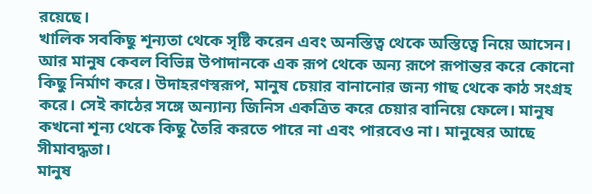রয়েছে।
খালিক সবকিছু শূন্যতা থেকে সৃষ্টি করেন এবং অনস্তিত্ব থেকে অস্তিত্বে নিয়ে আসেন। আর মানুষ কেবল বিভিন্ন উপাদানকে এক রূপ থেকে অন্য রূপে রূপান্তর করে কোনো কিছু নির্মাণ করে। উদাহরণস্বরূপ, মানুষ চেয়ার বানানোর জন্য গাছ থেকে কাঠ সংগ্রহ করে। সেই কাঠের সঙ্গে অন্যান্য জিনিস একত্রিত করে চেয়ার বানিয়ে ফেলে। মানুষ কখনো শূন্য থেকে কিছু তৈরি করতে পারে না এবং পারবেও না। মানুষের আছে সীমাবদ্ধতা।
মানুষ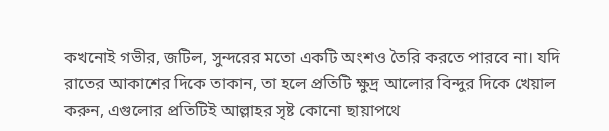কখনোই গভীর, জটিল, সুন্দরের মতো একটি অংশও তৈরি করতে পারবে না। যদি রাতের আকাশের দিকে তাকান, তা হলে প্রতিটি ক্ষুদ্র আলোর বিন্দুর দিকে খেয়াল করুন, এগুলোর প্রতিটিই আল্লাহর সৃষ্ট কোনো ছায়াপথে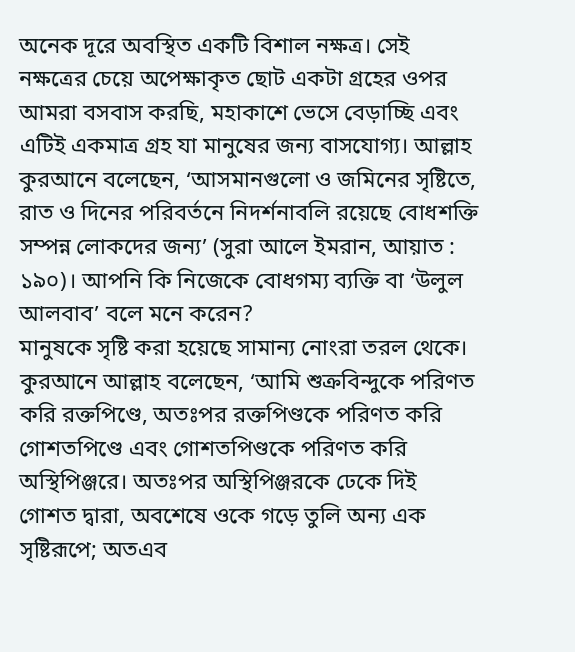অনেক দূরে অবস্থিত একটি বিশাল নক্ষত্র। সেই নক্ষত্রের চেয়ে অপেক্ষাকৃত ছোট একটা গ্রহের ওপর আমরা বসবাস করছি, মহাকাশে ভেসে বেড়াচ্ছি এবং এটিই একমাত্র গ্রহ যা মানুষের জন্য বাসযোগ্য। আল্লাহ কুরআনে বলেছেন, ‘আসমানগুলো ও জমিনের সৃষ্টিতে, রাত ও দিনের পরিবর্তনে নিদর্শনাবলি রয়েছে বোধশক্তি সম্পন্ন লোকদের জন্য’ (সুরা আলে ইমরান, আয়াত : ১৯০)। আপনি কি নিজেকে বোধগম্য ব্যক্তি বা ‘উলুল আলবাব’ বলে মনে করেন?
মানুষকে সৃষ্টি করা হয়েছে সামান্য নোংরা তরল থেকে। কুরআনে আল্লাহ বলেছেন, ‘আমি শুক্রবিন্দুকে পরিণত করি রক্তপিণ্ডে, অতঃপর রক্তপিণ্ডকে পরিণত করি গোশতপিণ্ডে এবং গোশতপিণ্ডকে পরিণত করি অস্থিপিঞ্জরে। অতঃপর অস্থিপিঞ্জরকে ঢেকে দিই গোশত দ্বারা, অবশেষে ওকে গড়ে তুলি অন্য এক সৃষ্টিরূপে; অতএব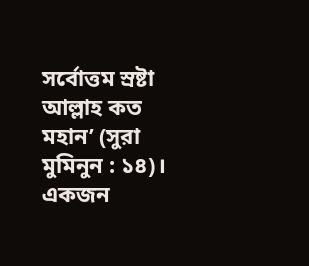সর্বোত্তম স্রষ্টা আল্লাহ কত মহান’ (সুরা মুমিনুন : ১৪)। একজন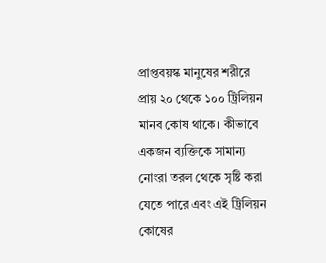প্রাপ্তবয়স্ক মানুষের শরীরে প্রায় ২০ থেকে ১০০ ট্রিলিয়ন মানব কোষ থাকে। কীভাবে একজন ব্যক্তিকে সামান্য নোংরা তরল থেকে সৃষ্টি করা যেতে পারে এবং এই ট্রিলিয়ন কোষের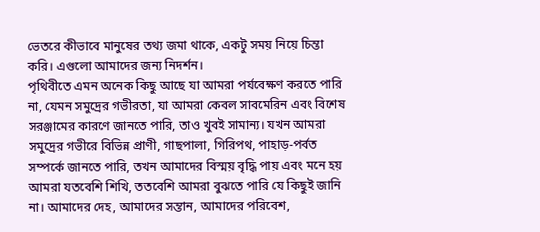ভেতরে কীভাবে মানুষের তথ্য জমা থাকে, একটু সময় নিয়ে চিন্তা করি। এগুলো আমাদের জন্য নিদর্শন।
পৃথিবীতে এমন অনেক কিছু আছে যা আমরা পর্যবেক্ষণ করতে পারি না, যেমন সমুদ্রের গভীরতা, যা আমরা কেবল সাবমেরিন এবং বিশেষ সরঞ্জামের কারণে জানতে পারি, তাও খুবই সামান্য। যখন আমরা সমুদ্রের গভীরে বিভিন্ন প্রাণী, গাছপালা, গিরিপথ, পাহাড়-পর্বত সম্পর্কে জানতে পারি, তখন আমাদের বিস্ময় বৃদ্ধি পায় এবং মনে হয় আমরা যতবেশি শিখি, ততবেশি আমরা বুঝতে পারি যে কিছুই জানি না। আমাদের দেহ, আমাদের সন্তান, আমাদের পরিবেশ,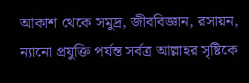আকাশ থেকে সমুদ্র, জীববিজ্ঞান, রসায়ন, ন্যানো প্রযুক্তি পর্যন্ত সর্বত্র আল্লাহর সৃষ্টিকে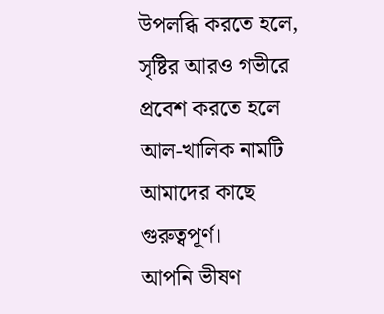উপলব্ধি করতে হলে, সৃষ্টির আরও গভীরে প্রবেশ করতে হলে আল-খালিক নামটি আমাদের কাছে গুরুত্বপূর্ণ।
আপনি ভীষণ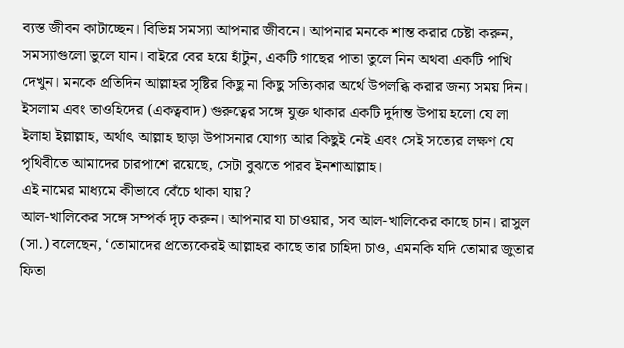ব্যস্ত জীবন কাটাচ্ছেন। বিভিন্ন সমস্যা আপনার জীবনে। আপনার মনকে শান্ত করার চেষ্টা করুন, সমস্যাগুলো ভুলে যান। বাইরে বের হয়ে হাঁটুন, একটি গাছের পাতা তুলে নিন অথবা একটি পাখি দেখুন। মনকে প্রতিদিন আল্লাহর সৃষ্টির কিছু না কিছু সত্যিকার অর্থে উপলব্ধি করার জন্য সময় দিন। ইসলাম এবং তাওহিদের (একত্ববাদ) গুরুত্বের সঙ্গে যুক্ত থাকার একটি দুর্দান্ত উপায় হলো যে লা ইলাহা ইল্লাল্লাহ, অর্থাৎ আল্লাহ ছাড়া উপাসনার যোগ্য আর কিছুই নেই এবং সেই সত্যের লক্ষণ যে পৃথিবীতে আমাদের চারপাশে রয়েছে, সেটা বুঝতে পারব ইনশাআল্লাহ।
এই নামের মাধ্যমে কীভাবে বেঁচে থাকা যায়?
আল-খালিকের সঙ্গে সম্পর্ক দৃঢ় করুন। আপনার যা চাওয়ার, সব আল-খালিকের কাছে চান। রাসুল (সা.) বলেছেন, ‘তোমাদের প্রত্যেকেরই আল্লাহর কাছে তার চাহিদা চাও, এমনকি যদি তোমার জুতার ফিতা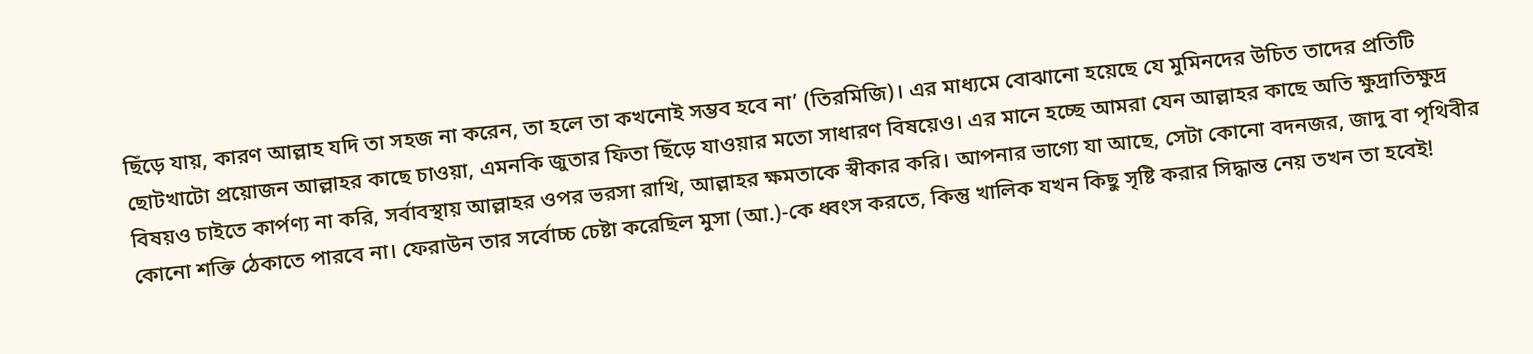ছিঁড়ে যায়, কারণ আল্লাহ যদি তা সহজ না করেন, তা হলে তা কখনোই সম্ভব হবে না’ (তিরমিজি)। এর মাধ্যমে বোঝানো হয়েছে যে মুমিনদের উচিত তাদের প্রতিটি ছোটখাটো প্রয়োজন আল্লাহর কাছে চাওয়া, এমনকি জুতার ফিতা ছিঁড়ে যাওয়ার মতো সাধারণ বিষয়েও। এর মানে হচ্ছে আমরা যেন আল্লাহর কাছে অতি ক্ষুদ্রাতিক্ষুদ্র বিষয়ও চাইতে কার্পণ্য না করি, সর্বাবস্থায় আল্লাহর ওপর ভরসা রাখি, আল্লাহর ক্ষমতাকে স্বীকার করি। আপনার ভাগ্যে যা আছে, সেটা কোনো বদনজর, জাদু বা পৃথিবীর কোনো শক্তি ঠেকাতে পারবে না। ফেরাউন তার সর্বোচ্চ চেষ্টা করেছিল মুসা (আ.)-কে ধ্বংস করতে, কিন্তু খালিক যখন কিছু সৃষ্টি করার সিদ্ধান্ত নেয় তখন তা হবেই!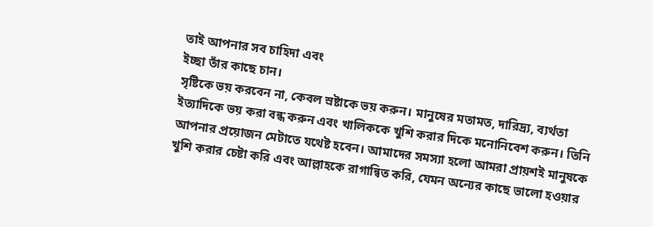তাই আপনার সব চাহিদা এবং
ইচ্ছা তাঁর কাছে চান।
সৃষ্টিকে ভয় করবেন না, কেবল স্রষ্টাকে ভয় করুন। মানুষের মতামত, দারিদ্র্য, ব্যর্থতা ইত্যাদিকে ভয় করা বন্ধ করুন এবং খালিককে খুশি করার দিকে মনোনিবেশ করুন। তিনি আপনার প্রয়োজন মেটাতে যথেষ্ট হবেন। আমাদের সমস্যা হলো আমরা প্রায়শই মানুষকে খুশি করার চেষ্টা করি এবং আল্লাহকে রাগান্বিত করি, যেমন অন্যের কাছে ভালো হওয়ার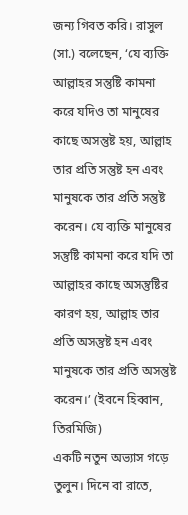জন্য গিবত করি। রাসুল (সা.) বলেছেন, ‘যে ব্যক্তি আল্লাহর সন্তুষ্টি কামনা করে যদিও তা মানুষের কাছে অসন্তুষ্ট হয়, আল্লাহ তার প্রতি সন্তুষ্ট হন এবং মানুষকে তার প্রতি সন্তুষ্ট করেন। যে ব্যক্তি মানুষের সন্তুষ্টি কামনা করে যদি তা আল্লাহর কাছে অসন্তুষ্টির কারণ হয়, আল্লাহ তার প্রতি অসন্তুষ্ট হন এবং মানুষকে তার প্রতি অসন্তুষ্ট করেন।’ (ইবনে হিব্বান, তিরমিজি)
একটি নতুন অভ্যাস গড়ে তুলুন। দিনে বা রাতে,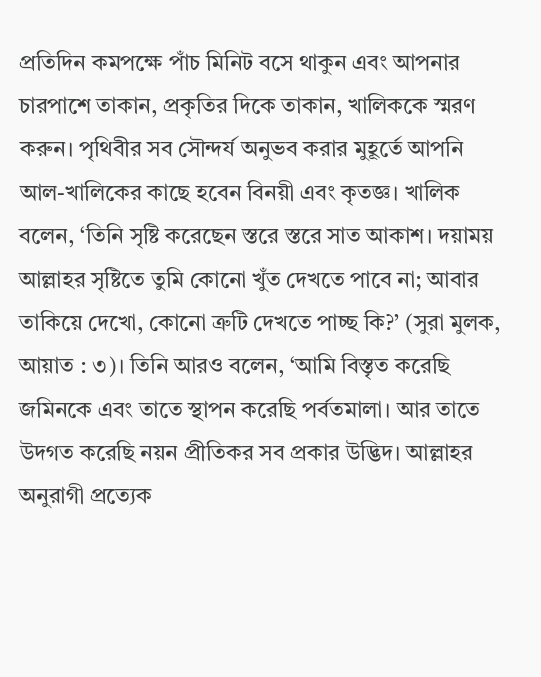প্রতিদিন কমপক্ষে পাঁচ মিনিট বসে থাকুন এবং আপনার চারপাশে তাকান, প্রকৃতির দিকে তাকান, খালিককে স্মরণ করুন। পৃথিবীর সব সৌন্দর্য অনুভব করার মুহূর্তে আপনি আল-খালিকের কাছে হবেন বিনয়ী এবং কৃতজ্ঞ। খালিক বলেন, ‘তিনি সৃষ্টি করেছেন স্তরে স্তরে সাত আকাশ। দয়াময় আল্লাহর সৃষ্টিতে তুমি কোনো খুঁত দেখতে পাবে না; আবার তাকিয়ে দেখো, কোনো ত্রুটি দেখতে পাচ্ছ কি?’ (সুরা মুলক, আয়াত : ৩)। তিনি আরও বলেন, ‘আমি বিস্তৃত করেছি জমিনকে এবং তাতে স্থাপন করেছি পর্বতমালা। আর তাতে উদগত করেছি নয়ন প্রীতিকর সব প্রকার উদ্ভিদ। আল্লাহর অনুরাগী প্রত্যেক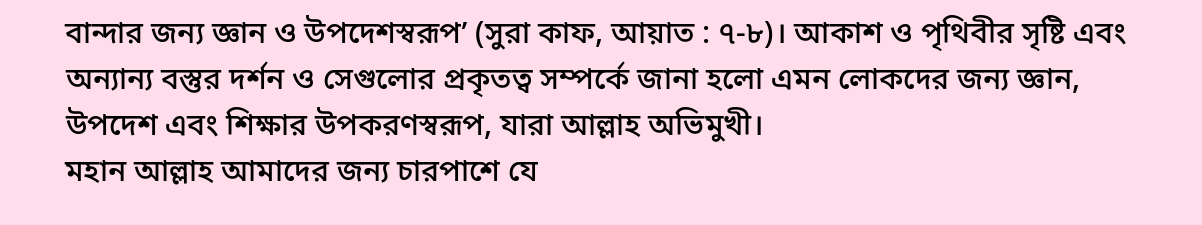বান্দার জন্য জ্ঞান ও উপদেশস্বরূপ’ (সুরা কাফ, আয়াত : ৭-৮)। আকাশ ও পৃথিবীর সৃষ্টি এবং অন্যান্য বস্তুর দর্শন ও সেগুলোর প্রকৃতত্ব সম্পর্কে জানা হলো এমন লোকদের জন্য জ্ঞান, উপদেশ এবং শিক্ষার উপকরণস্বরূপ, যারা আল্লাহ অভিমুখী।
মহান আল্লাহ আমাদের জন্য চারপাশে যে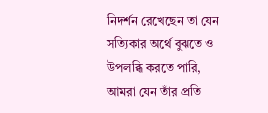নিদর্শন রেখেছেন তা যেন সত্যিকার অর্থে বুঝতে ও উপলব্ধি করতে পারি, আমরা যেন তাঁর প্রতি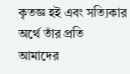কৃতজ্ঞ হই এবং সত্যিকার অর্থে তাঁর প্রতি আমাদের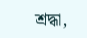শ্রদ্ধা,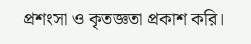প্রশংসা ও কৃতজ্ঞতা প্রকাশ করি।